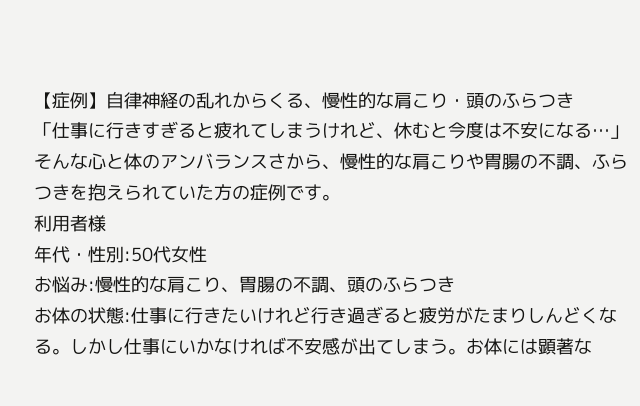【症例】自律神経の乱れからくる、慢性的な肩こり・頭のふらつき
「仕事に行きすぎると疲れてしまうけれど、休むと今度は不安になる…」そんな心と体のアンバランスさから、慢性的な肩こりや胃腸の不調、ふらつきを抱えられていた方の症例です。
利用者様
年代・性別:50代女性
お悩み:慢性的な肩こり、胃腸の不調、頭のふらつき
お体の状態:仕事に行きたいけれど行き過ぎると疲労がたまりしんどくなる。しかし仕事にいかなければ不安感が出てしまう。お体には顕著な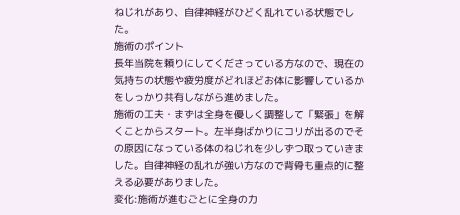ねじれがあり、自律神経がひどく乱れている状態でした。
施術のポイント
長年当院を頼りにしてくださっている方なので、現在の気持ちの状態や疲労度がどれほどお体に影響しているかをしっかり共有しながら進めました。
施術の工夫・まずは全身を優しく調整して「緊張」を解くことからスタート。左半身ばかりにコリが出るのでその原因になっている体のねじれを少しずつ取っていきました。自律神経の乱れが強い方なので背骨も重点的に整える必要がありました。
変化:施術が進むごとに全身の力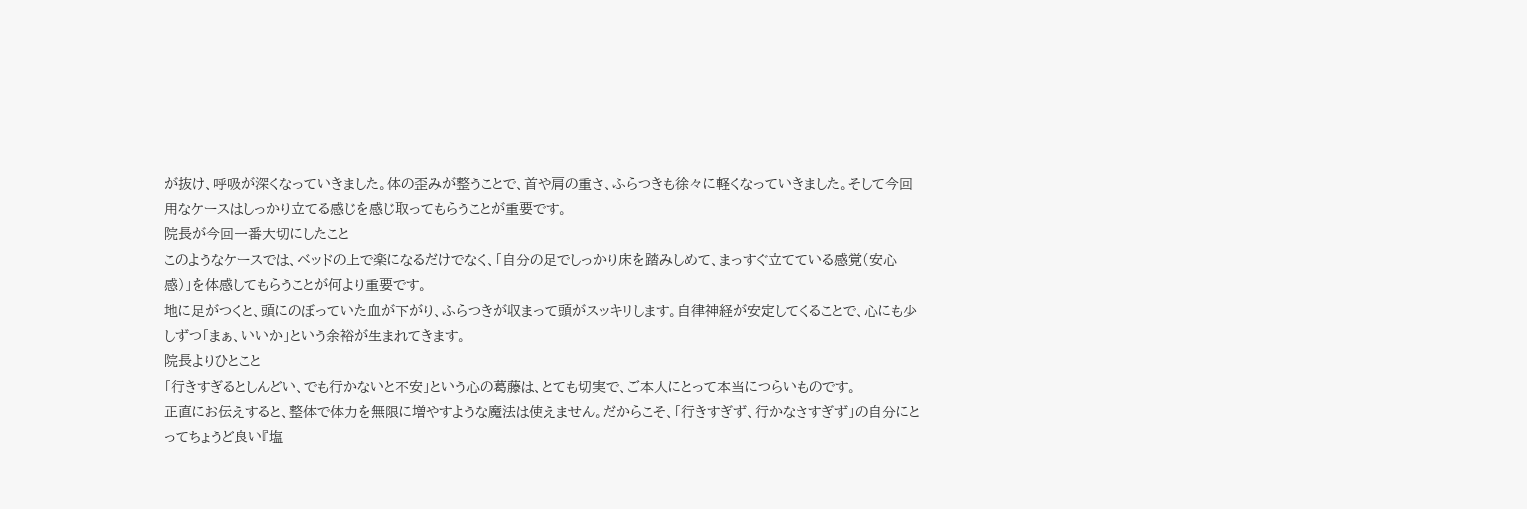が抜け、呼吸が深くなっていきました。体の歪みが整うことで、首や肩の重さ、ふらつきも徐々に軽くなっていきました。そして今回用なケースはしっかり立てる感じを感じ取ってもらうことが重要です。
院長が今回一番大切にしたこと
このようなケースでは、ベッドの上で楽になるだけでなく、「自分の足でしっかり床を踏みしめて、まっすぐ立てている感覚(安心感)」を体感してもらうことが何より重要です。
地に足がつくと、頭にのぼっていた血が下がり、ふらつきが収まって頭がスッキリします。自律神経が安定してくることで、心にも少しずつ「まぁ、いいか」という余裕が生まれてきます。
院長よりひとこと
「行きすぎるとしんどい、でも行かないと不安」という心の葛藤は、とても切実で、ご本人にとって本当につらいものです。
正直にお伝えすると、整体で体力を無限に増やすような魔法は使えません。だからこそ、「行きすぎず、行かなさすぎず」の自分にとってちょうど良い『塩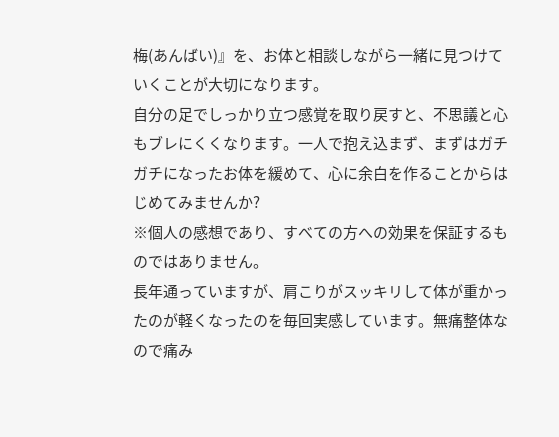梅(あんばい)』を、お体と相談しながら一緒に見つけていくことが大切になります。
自分の足でしっかり立つ感覚を取り戻すと、不思議と心もブレにくくなります。一人で抱え込まず、まずはガチガチになったお体を緩めて、心に余白を作ることからはじめてみませんか?
※個人の感想であり、すべての方への効果を保証するものではありません。
長年通っていますが、肩こりがスッキリして体が重かったのが軽くなったのを毎回実感しています。無痛整体なので痛み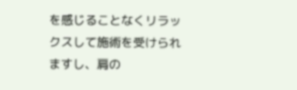を感じることなくリラックスして施術を受けられますし、肩の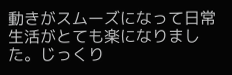動きがスムーズになって日常生活がとても楽になりました。じっくり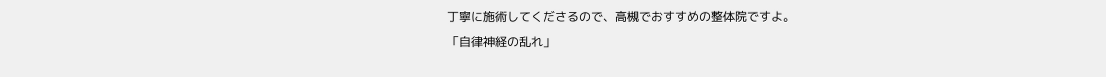丁寧に施術してくださるので、高槻でおすすめの整体院ですよ。
「自律神経の乱れ」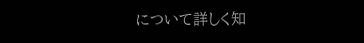について詳しく知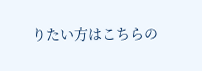りたい方はこちらの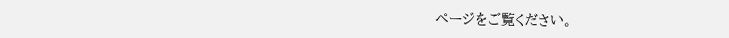ページをご覧ください。